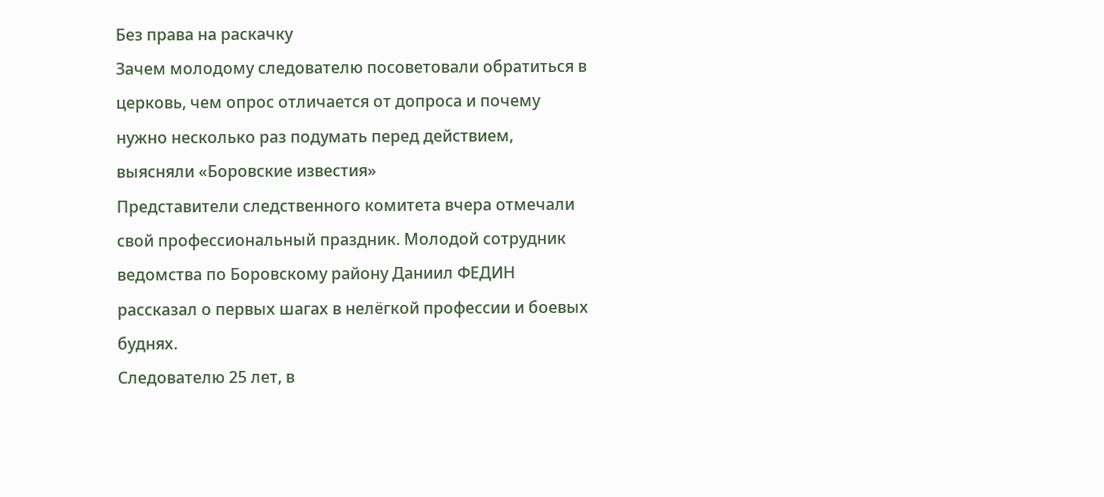Без права на раскачку
Зачем молодому следователю посоветовали обратиться в церковь, чем опрос отличается от допроса и почему нужно несколько раз подумать перед действием, выясняли «Боровские известия»
Представители следственного комитета вчера отмечали свой профессиональный праздник. Молодой сотрудник ведомства по Боровскому району Даниил ФЕДИН рассказал о первых шагах в нелёгкой профессии и боевых буднях.
Следователю 25 лет, в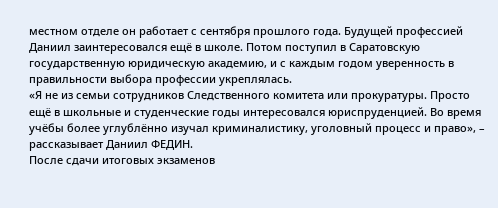местном отделе он работает с сентября прошлого года. Будущей профессией Даниил заинтересовался ещё в школе. Потом поступил в Саратовскую государственную юридическую академию, и с каждым годом уверенность в правильности выбора профессии укреплялась.
«Я не из семьи сотрудников Следственного комитета или прокуратуры. Просто ещё в школьные и студенческие годы интересовался юриспруденцией. Во время учёбы более углублённо изучал криминалистику, уголовный процесс и право», – рассказывает Даниил ФЕДИН.
После сдачи итоговых экзаменов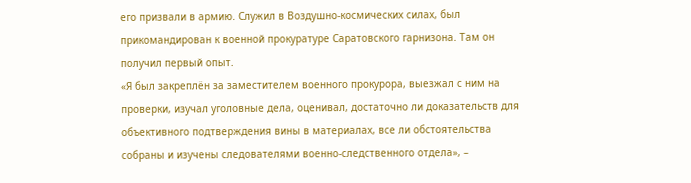его призвали в армию. Служил в Воздушно-космических силах, был прикомандирован к военной прокуратуре Саратовского гарнизона. Там он получил первый опыт.
«Я был закреплён за заместителем военного прокурора, выезжал с ним на проверки, изучал уголовные дела, оценивал, достаточно ли доказательств для объективного подтверждения вины в материалах, все ли обстоятельства собраны и изучены следователями военно-следственного отдела», –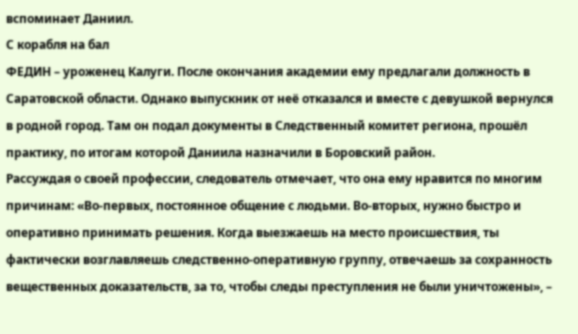вспоминает Даниил.
С корабля на бал
ФЕДИН – уроженец Калуги. После окончания академии ему предлагали должность в Саратовской области. Однако выпускник от неё отказался и вместе с девушкой вернулся в родной город. Там он подал документы в Следственный комитет региона, прошёл практику, по итогам которой Даниила назначили в Боровский район.
Рассуждая о своей профессии, следователь отмечает, что она ему нравится по многим причинам: «Во-первых, постоянное общение с людьми. Во-вторых, нужно быстро и оперативно принимать решения. Когда выезжаешь на место происшествия, ты фактически возглавляешь следственно-оперативную группу, отвечаешь за сохранность вещественных доказательств, за то, чтобы следы преступления не были уничтожены», –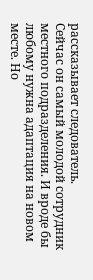рассказывает следователь.
Сейчас он самый молодой сотрудник местного подразделения. И вроде бы любому нужна адаптация на новом месте. Но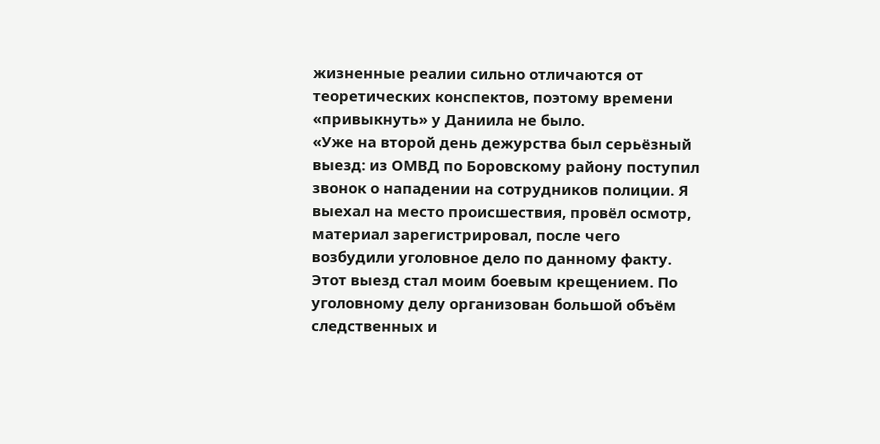жизненные реалии сильно отличаются от теоретических конспектов, поэтому времени «привыкнуть» у Даниила не было.
«Уже на второй день дежурства был серьёзный выезд: из ОМВД по Боровскому району поступил звонок о нападении на сотрудников полиции. Я выехал на место происшествия, провёл осмотр, материал зарегистрировал, после чего возбудили уголовное дело по данному факту. Этот выезд стал моим боевым крещением. По уголовному делу организован большой объём следственных и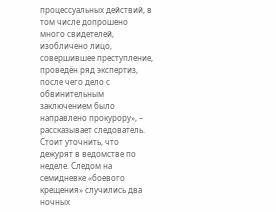процессуальных действий, в том числе допрошено много свидетелей, изобличено лицо, совершившее преступление, проведён ряд экспертиз, после чего дело с обвинительным заключением было направлено прокурору», – рассказывает следователь.
Стоит уточнить, что дежурят в ведомстве по неделе. Следом на семидневке «боевого крещения» случились два ночных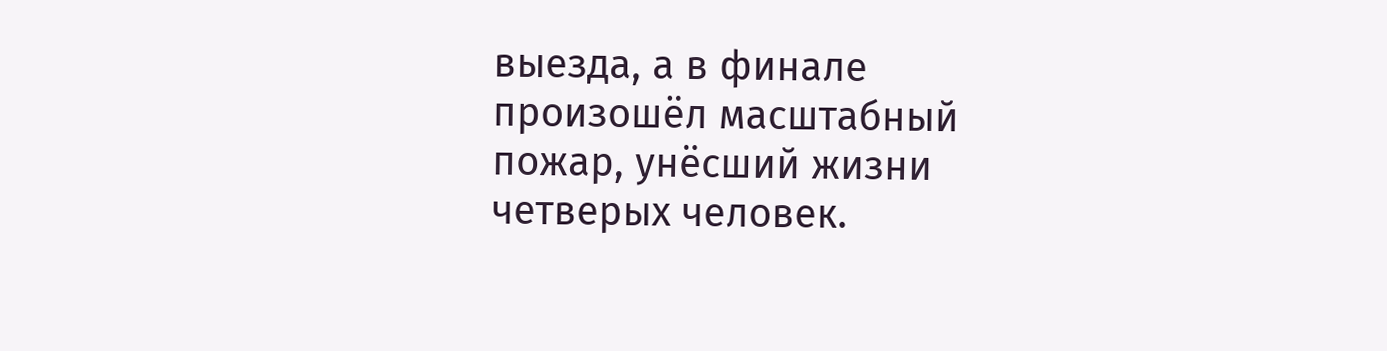выезда, а в финале произошёл масштабный пожар, унёсший жизни четверых человек.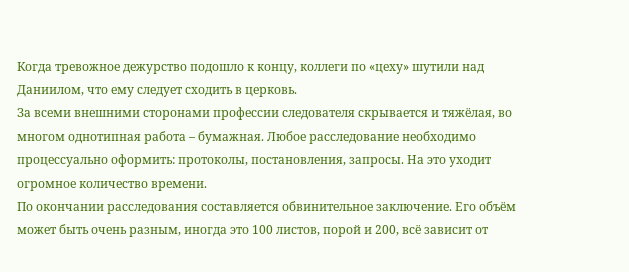Когда тревожное дежурство подошло к концу, коллеги по «цеху» шутили над Даниилом, что ему следует сходить в церковь.
За всеми внешними сторонами профессии следователя скрывается и тяжёлая, во многом однотипная работа – бумажная. Любое расследование необходимо процессуально оформить: протоколы, постановления, запросы. На это уходит огромное количество времени.
По окончании расследования составляется обвинительное заключение. Его объём может быть очень разным, иногда это 100 листов, порой и 200, всё зависит от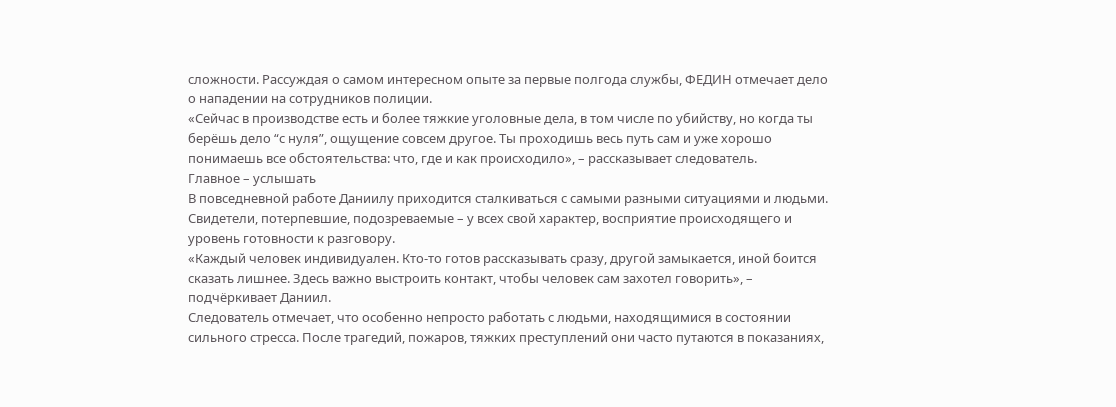сложности. Рассуждая о самом интересном опыте за первые полгода службы, ФЕДИН отмечает дело о нападении на сотрудников полиции.
«Сейчас в производстве есть и более тяжкие уголовные дела, в том числе по убийству, но когда ты берёшь дело “с нуля”, ощущение совсем другое. Ты проходишь весь путь сам и уже хорошо понимаешь все обстоятельства: что, где и как происходило», – рассказывает следователь.
Главное – услышать
В повседневной работе Даниилу приходится сталкиваться с самыми разными ситуациями и людьми. Свидетели, потерпевшие, подозреваемые – у всех свой характер, восприятие происходящего и уровень готовности к разговору.
«Каждый человек индивидуален. Кто-то готов рассказывать сразу, другой замыкается, иной боится сказать лишнее. Здесь важно выстроить контакт, чтобы человек сам захотел говорить», – подчёркивает Даниил.
Следователь отмечает, что особенно непросто работать с людьми, находящимися в состоянии сильного стресса. После трагедий, пожаров, тяжких преступлений они часто путаются в показаниях,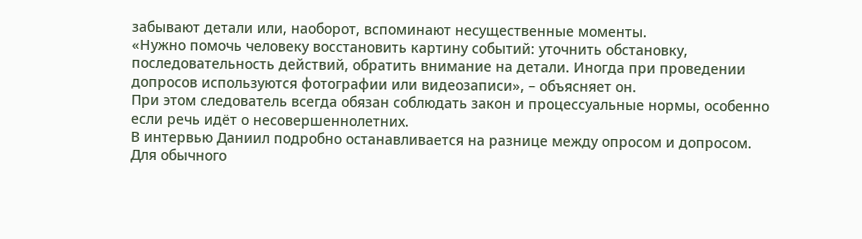забывают детали или, наоборот, вспоминают несущественные моменты.
«Нужно помочь человеку восстановить картину событий: уточнить обстановку, последовательность действий, обратить внимание на детали. Иногда при проведении допросов используются фотографии или видеозаписи», – объясняет он.
При этом следователь всегда обязан соблюдать закон и процессуальные нормы, особенно если речь идёт о несовершеннолетних.
В интервью Даниил подробно останавливается на разнице между опросом и допросом. Для обычного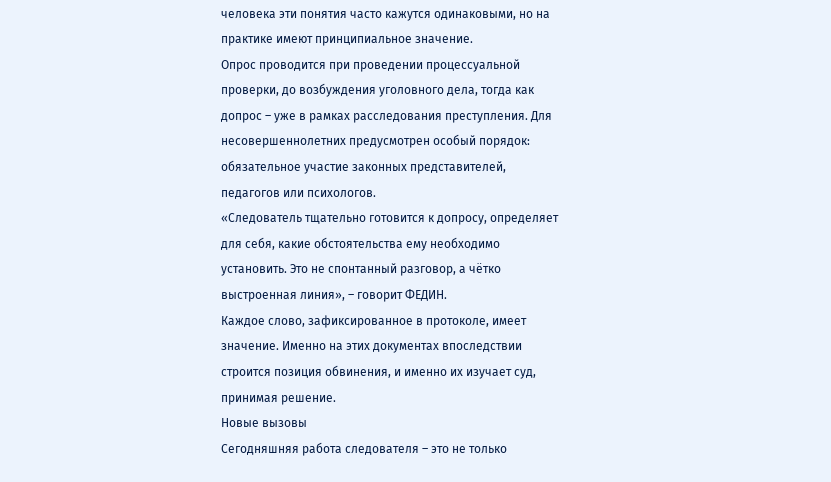человека эти понятия часто кажутся одинаковыми, но на практике имеют принципиальное значение.
Опрос проводится при проведении процессуальной проверки, до возбуждения уголовного дела, тогда как допрос – уже в рамках расследования преступления. Для несовершеннолетних предусмотрен особый порядок: обязательное участие законных представителей, педагогов или психологов.
«Следователь тщательно готовится к допросу, определяет для себя, какие обстоятельства ему необходимо установить. Это не спонтанный разговор, а чётко выстроенная линия», – говорит ФЕДИН.
Каждое слово, зафиксированное в протоколе, имеет значение. Именно на этих документах впоследствии строится позиция обвинения, и именно их изучает суд, принимая решение.
Новые вызовы
Сегодняшняя работа следователя – это не только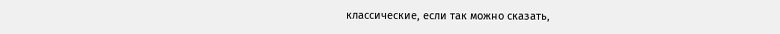классические, если так можно сказать,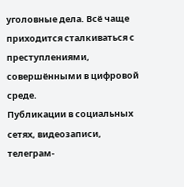уголовные дела. Всё чаще приходится сталкиваться с преступлениями, совершёнными в цифровой среде.
Публикации в социальных сетях, видеозаписи, телеграм-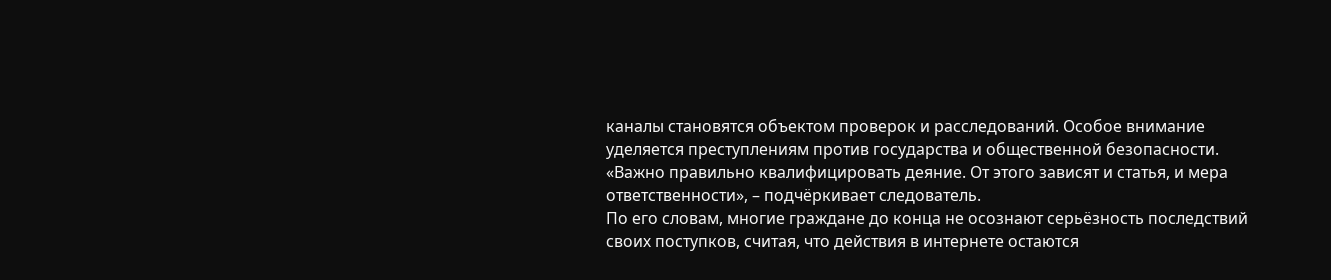каналы становятся объектом проверок и расследований. Особое внимание уделяется преступлениям против государства и общественной безопасности.
«Важно правильно квалифицировать деяние. От этого зависят и статья, и мера ответственности», – подчёркивает следователь.
По его словам, многие граждане до конца не осознают серьёзность последствий своих поступков, считая, что действия в интернете остаются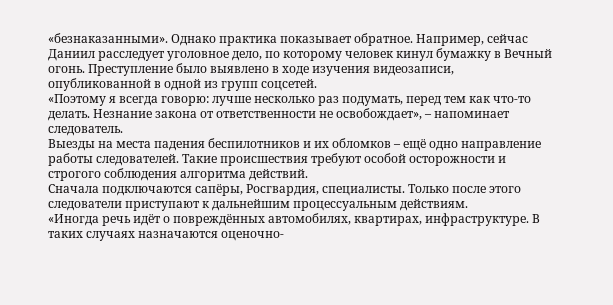«безнаказанными». Однако практика показывает обратное. Например, сейчас Даниил расследует уголовное дело, по которому человек кинул бумажку в Вечный огонь. Преступление было выявлено в ходе изучения видеозаписи, опубликованной в одной из групп соцсетей.
«Поэтому я всегда говорю: лучше несколько раз подумать, перед тем как что-то делать. Незнание закона от ответственности не освобождает», – напоминает следователь.
Выезды на места падения беспилотников и их обломков – ещё одно направление работы следователей. Такие происшествия требуют особой осторожности и строгого соблюдения алгоритма действий.
Сначала подключаются сапёры, Росгвардия, специалисты. Только после этого следователи приступают к дальнейшим процессуальным действиям.
«Иногда речь идёт о повреждённых автомобилях, квартирах, инфраструктуре. В таких случаях назначаются оценочно-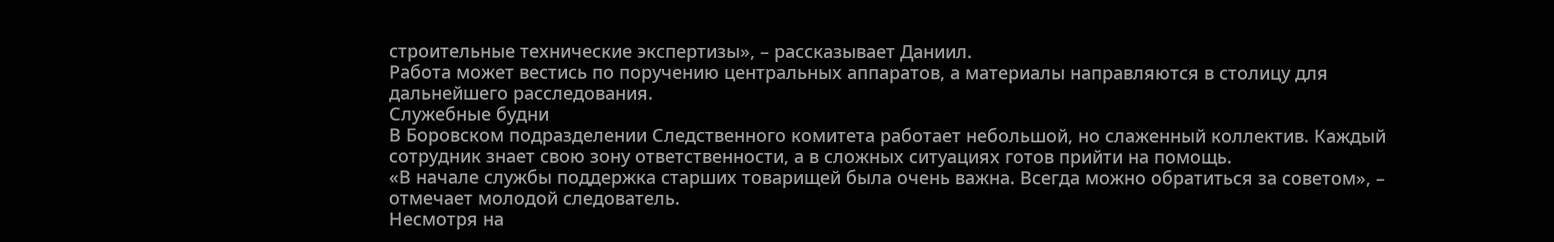строительные технические экспертизы», – рассказывает Даниил.
Работа может вестись по поручению центральных аппаратов, а материалы направляются в столицу для дальнейшего расследования.
Служебные будни
В Боровском подразделении Следственного комитета работает небольшой, но слаженный коллектив. Каждый сотрудник знает свою зону ответственности, а в сложных ситуациях готов прийти на помощь.
«В начале службы поддержка старших товарищей была очень важна. Всегда можно обратиться за советом», – отмечает молодой следователь.
Несмотря на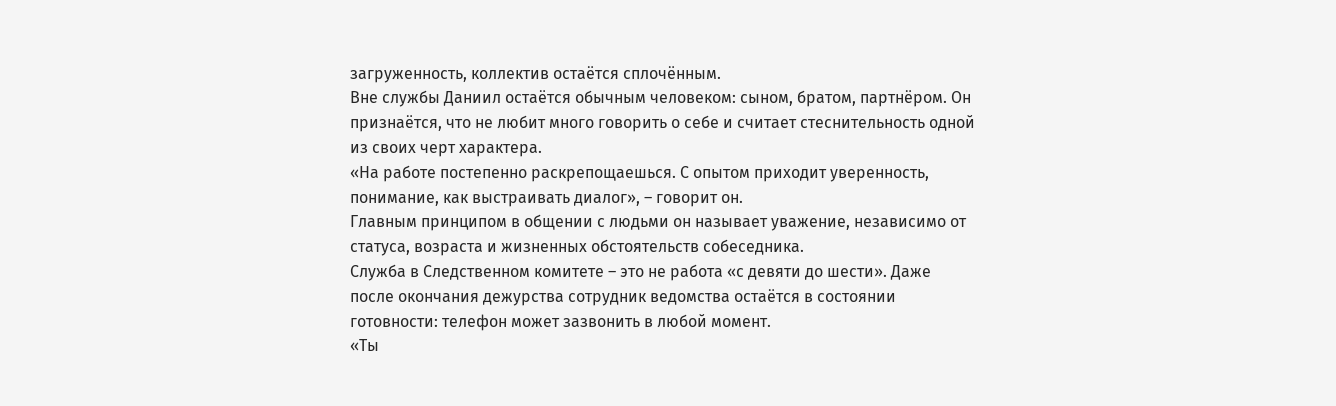загруженность, коллектив остаётся сплочённым.
Вне службы Даниил остаётся обычным человеком: сыном, братом, партнёром. Он признаётся, что не любит много говорить о себе и считает стеснительность одной из своих черт характера.
«На работе постепенно раскрепощаешься. С опытом приходит уверенность, понимание, как выстраивать диалог», – говорит он.
Главным принципом в общении с людьми он называет уважение, независимо от статуса, возраста и жизненных обстоятельств собеседника.
Служба в Следственном комитете – это не работа «с девяти до шести». Даже после окончания дежурства сотрудник ведомства остаётся в состоянии готовности: телефон может зазвонить в любой момент.
«Ты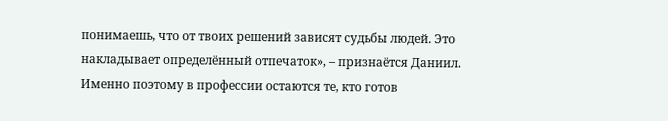понимаешь, что от твоих решений зависят судьбы людей. Это накладывает определённый отпечаток», – признаётся Даниил.
Именно поэтому в профессии остаются те, кто готов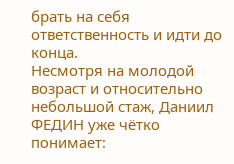брать на себя ответственность и идти до конца.
Несмотря на молодой возраст и относительно небольшой стаж, Даниил ФЕДИН уже чётко понимает: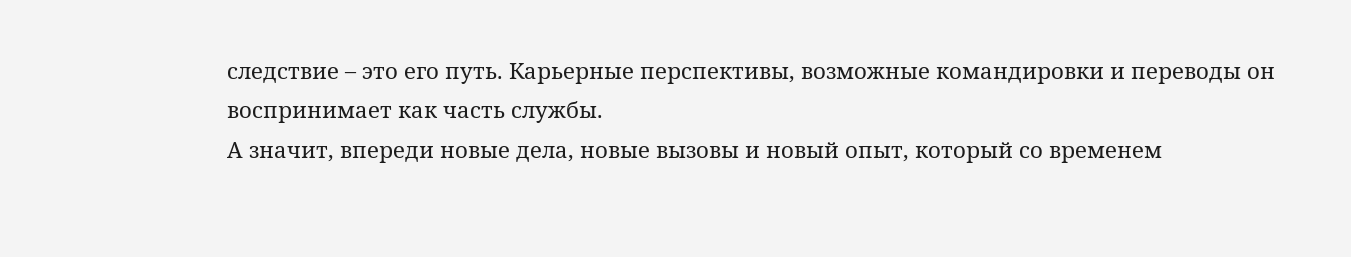следствие – это его путь. Карьерные перспективы, возможные командировки и переводы он воспринимает как часть службы.
А значит, впереди новые дела, новые вызовы и новый опыт, который со временем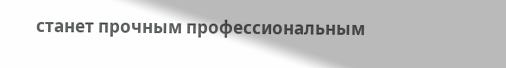станет прочным профессиональным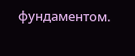фундаментом.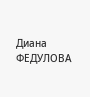Диана ФЕДУЛОВА